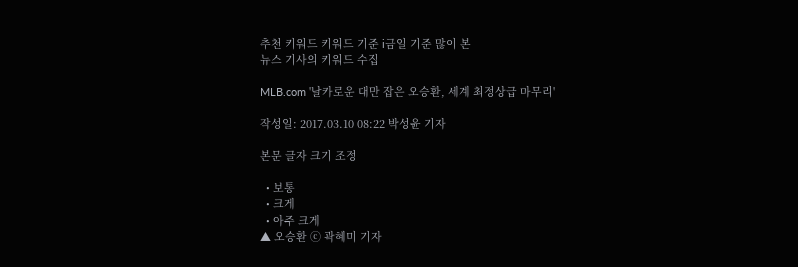추천 키워드 키워드 기준 i금일 기준 많이 본
뉴스 기사의 키워드 수집

MLB.com '날카로운 대만 잡은 오승환, 세계 최정상급 마무리'

작성일: 2017.03.10 08:22 박성윤 기자

본문 글자 크기 조정

  • 보통
  • 크게
  • 아주 크게
▲ 오승환 ⓒ 곽혜미 기자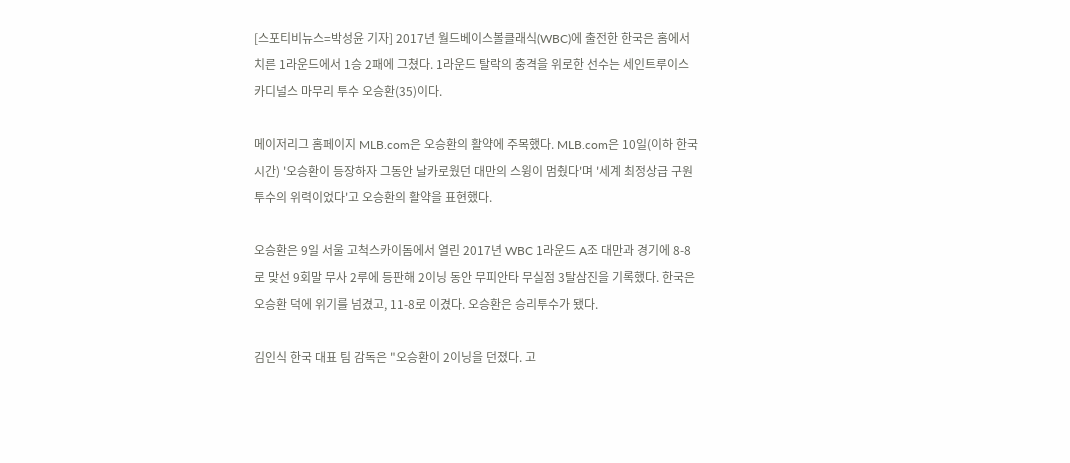[스포티비뉴스=박성윤 기자] 2017년 월드베이스볼클래식(WBC)에 출전한 한국은 홈에서 치른 1라운드에서 1승 2패에 그쳤다. 1라운드 탈락의 충격을 위로한 선수는 세인트루이스 카디널스 마무리 투수 오승환(35)이다.

메이저리그 홈페이지 MLB.com은 오승환의 활약에 주목했다. MLB.com은 10일(이하 한국 시간) '오승환이 등장하자 그동안 날카로웠던 대만의 스윙이 멈췄다'며 '세계 최정상급 구원 투수의 위력이었다'고 오승환의 활약을 표현했다.

오승환은 9일 서울 고척스카이돔에서 열린 2017년 WBC 1라운드 A조 대만과 경기에 8-8로 맞선 9회말 무사 2루에 등판해 2이닝 동안 무피안타 무실점 3탈삼진을 기록했다. 한국은 오승환 덕에 위기를 넘겼고, 11-8로 이겼다. 오승환은 승리투수가 됐다.

김인식 한국 대표 팀 감독은 "오승환이 2이닝을 던졌다. 고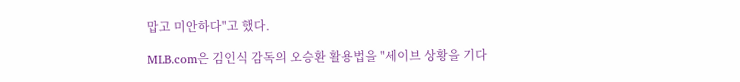맙고 미안하다"고 했다.

MLB.com은 김인식 감독의 오승환 활용법을 "세이브 상황을 기다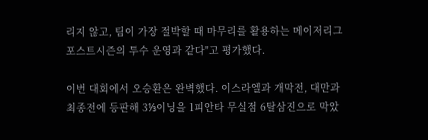리지 않고, 팀이 가장 절박할 때 마무리를 활용하는 메이저리그 포스트시즌의 투수 운영과 같다"고 평가했다.

이번 대회에서 오승환은 완벽했다. 이스라엘과 개막전, 대만과 최종전에 등판해 3⅓이닝을 1피안타 무실점 6탈삼진으로 막았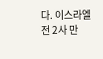다. 이스라엘전 2사 만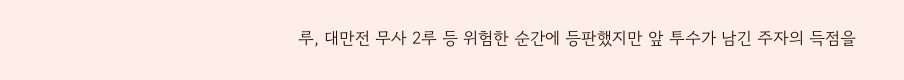루, 대만전 무사 2루 등 위험한 순간에 등판했지만 앞 투수가 남긴 주자의 득점을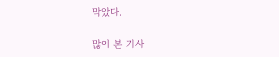막았다.

많이 본 기사